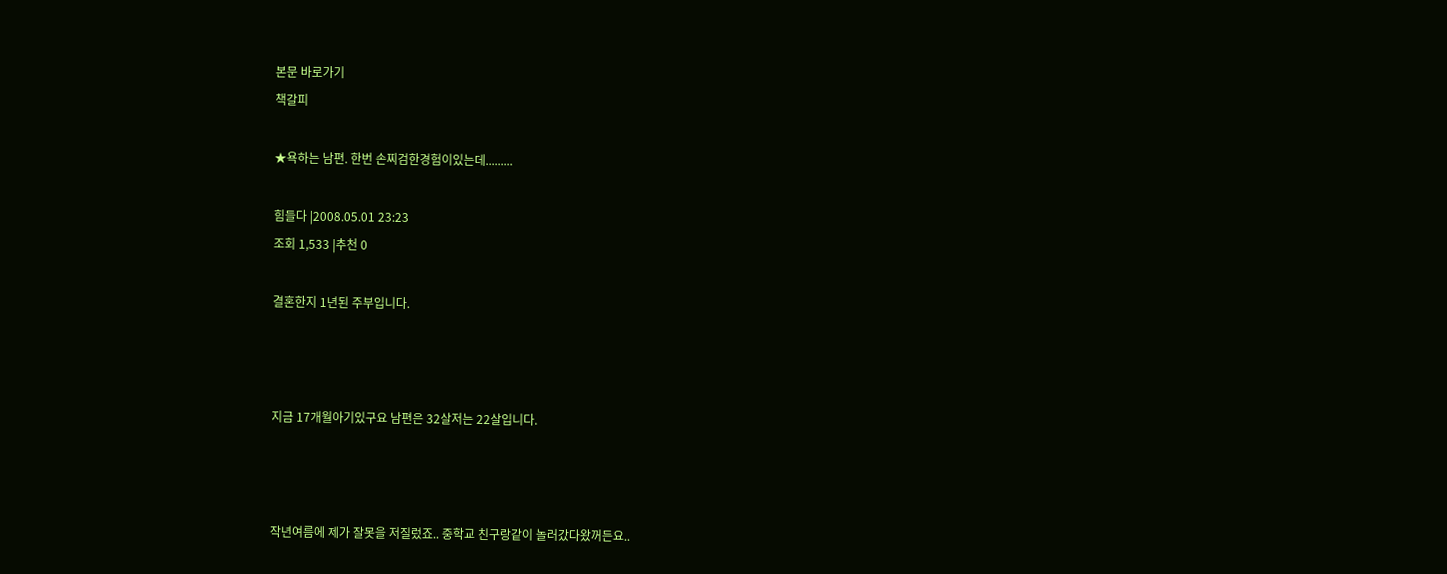본문 바로가기
책갈피

★욕하는 남편. 한번 손찌검한경험이있는데.........

힘들다 |2008.05.01 23:23
조회 1,533 |추천 0

결혼한지 1년된 주부입니다.



지금 17개월아기있구요 남편은 32살저는 22살입니다.



작년여름에 제가 잘못을 저질렀죠.. 중학교 친구랑같이 놀러갔다왔꺼든요..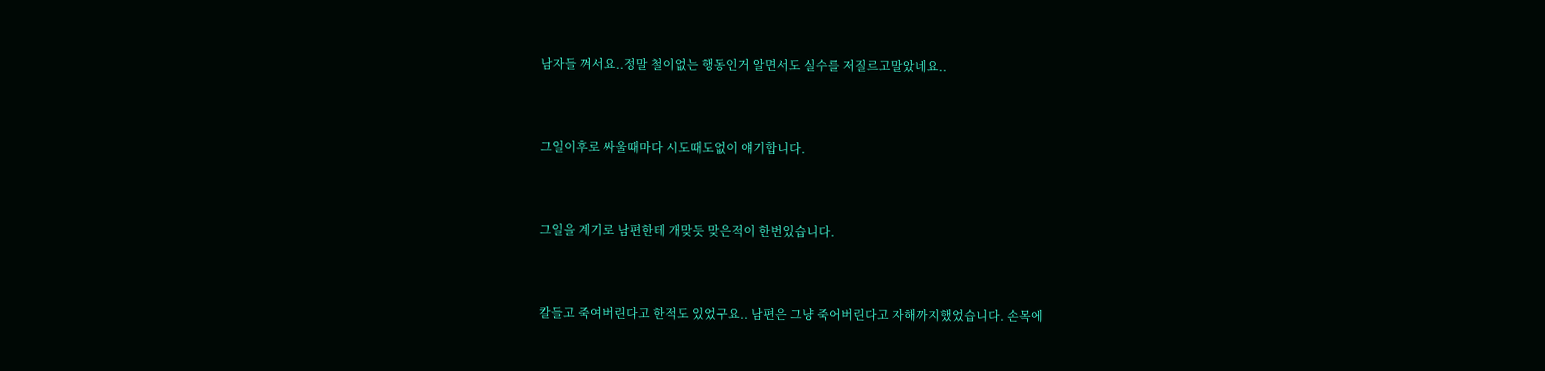남자들 껴서요..정말 철이없는 행동인거 알면서도 실수를 저질르고말았네요..



그일이후로 싸울때마다 시도때도없이 얘기합니다.



그일을 계기로 남편한테 개맞듯 맞은적이 한번있습니다.



칼들고 죽여버린다고 한적도 있었구요.. 남편은 그냥 죽어버린다고 자해까지했었습니다. 손목에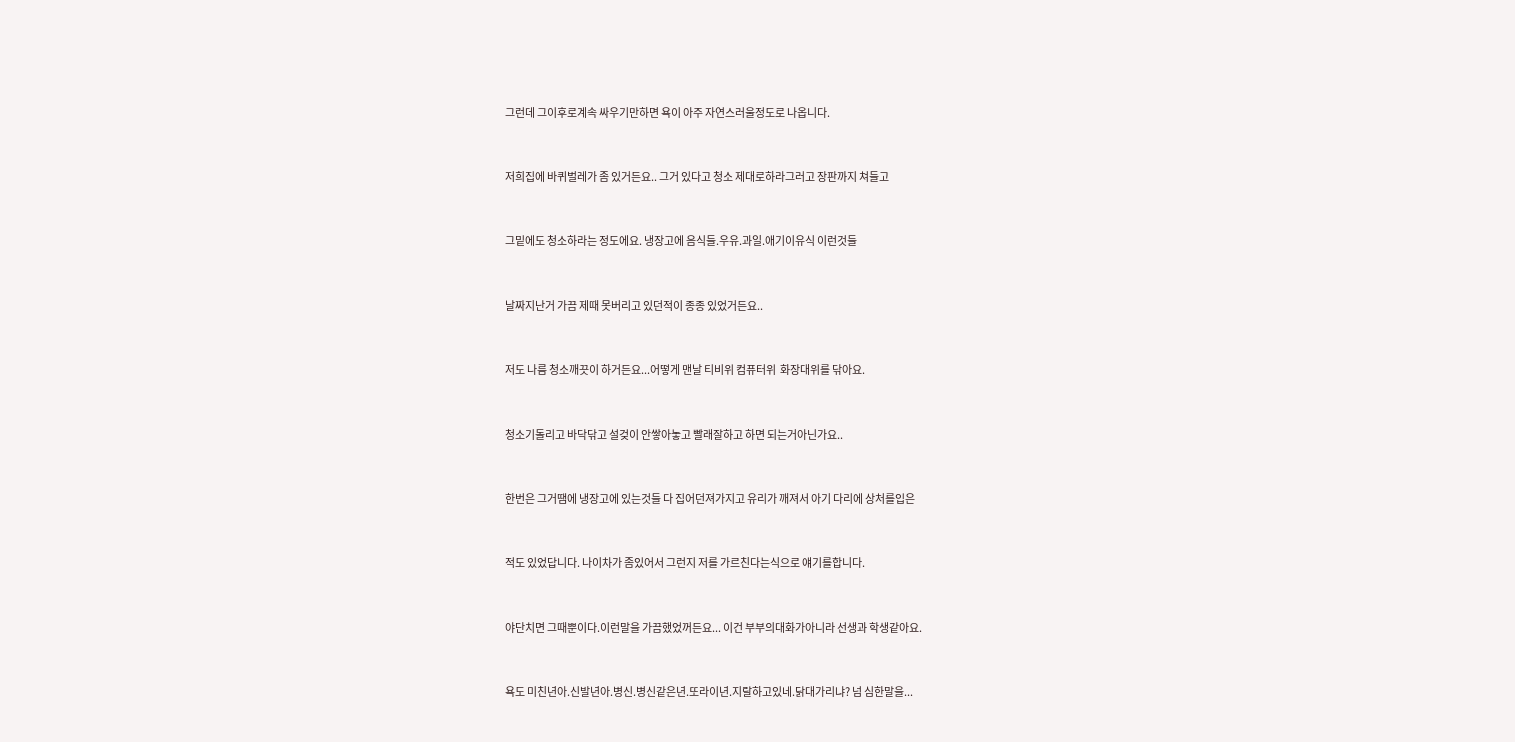그런데 그이후로계속 싸우기만하면 욕이 아주 자연스러울정도로 나옵니다.



저희집에 바퀴벌레가 좀 있거든요.. 그거 있다고 청소 제대로하라그러고 장판까지 쳐들고



그밑에도 청소하라는 정도에요. 냉장고에 음식들.우유.과일.애기이유식 이런것들



날짜지난거 가끔 제때 못버리고 있던적이 종종 있었거든요..



저도 나름 청소깨끗이 하거든요...어떻게 맨날 티비위 컴퓨터위  화장대위를 닦아요.



청소기돌리고 바닥닦고 설겆이 안쌓아놓고 빨래잘하고 하면 되는거아닌가요..



한번은 그거땜에 냉장고에 있는것들 다 집어던져가지고 유리가 깨져서 아기 다리에 상처를입은



적도 있었답니다. 나이차가 좀있어서 그런지 저를 가르친다는식으로 얘기를합니다.



야단치면 그때뿐이다.이런말을 가끔했었꺼든요... 이건 부부의대화가아니라 선생과 학생같아요.



욕도 미친년아.신발년아.병신.병신같은년.또라이년.지랄하고있네.닭대가리냐? 넘 심한말을...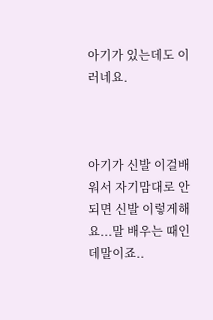아기가 있는데도 이러네요.



아기가 신발 이걸배워서 자기맘대로 안되면 신발 이렇게해요...말 배우는 때인데말이죠..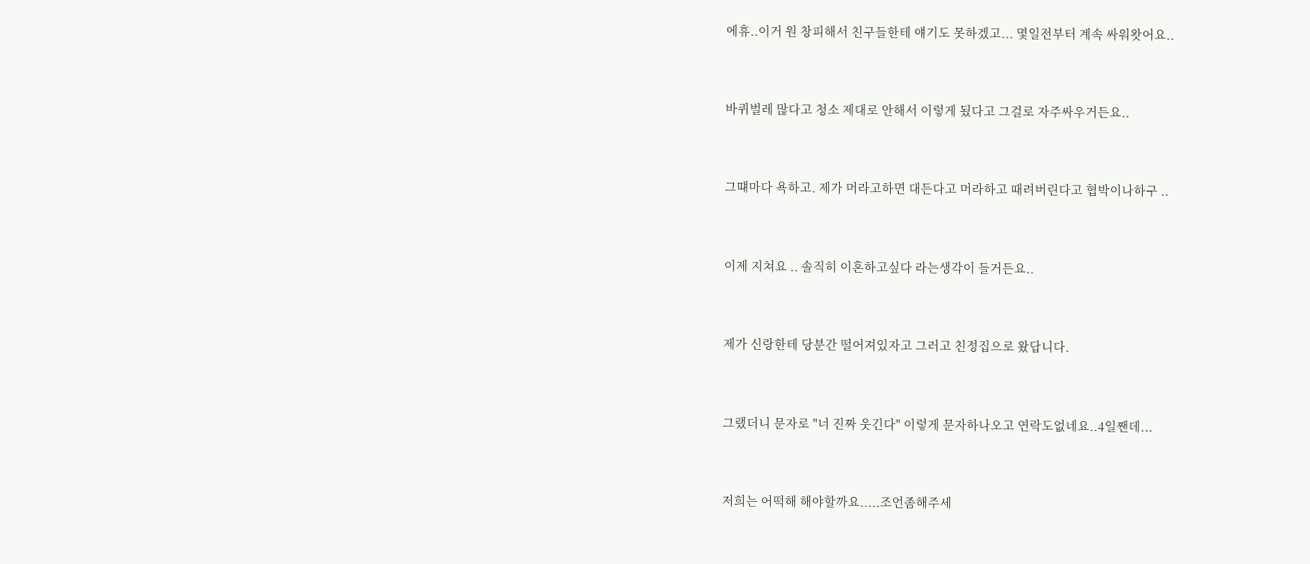에휴..이거 원 창피해서 친구들한테 얘기도 못하겠고... 몇일전부터 계속 싸워왓어요..



바퀴벌레 많다고 청소 제대로 안해서 이렇게 됬다고 그걸로 자주싸우거든요..



그떄마다 욕하고. 제가 머라고하면 대든다고 머라하고 때려버린다고 협박이나하구 ..



이제 지쳐요 .. 솔직히 이혼하고싶다 라는생각이 들거든요..



제가 신랑한테 당분간 떨어져있자고 그러고 친정집으로 왔답니다.



그랬더니 문자로 "너 진짜 웃긴다" 이렇게 문자하나오고 연락도없네요..4일짼데...



저희는 어떡해 해야할까요.....조언좀해주세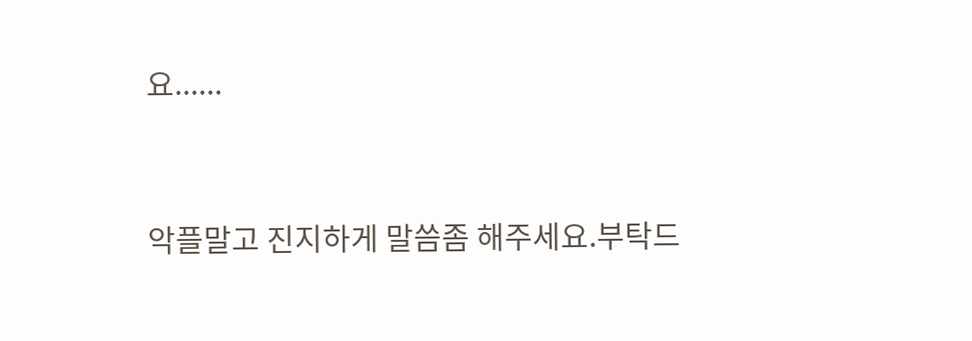요......



악플말고 진지하게 말씀좀 해주세요.부탁드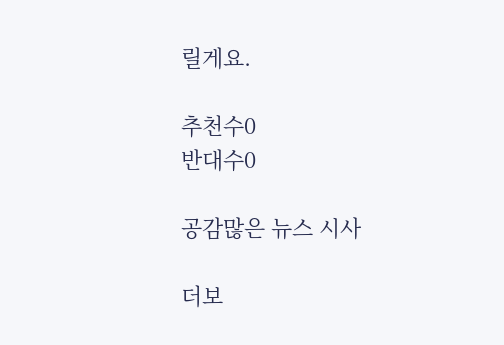릴게요.

추천수0
반대수0

공감많은 뉴스 시사

더보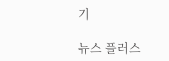기

뉴스 플러스